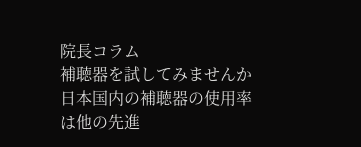院長コラム
補聴器を試してみませんか
日本国内の補聴器の使用率は他の先進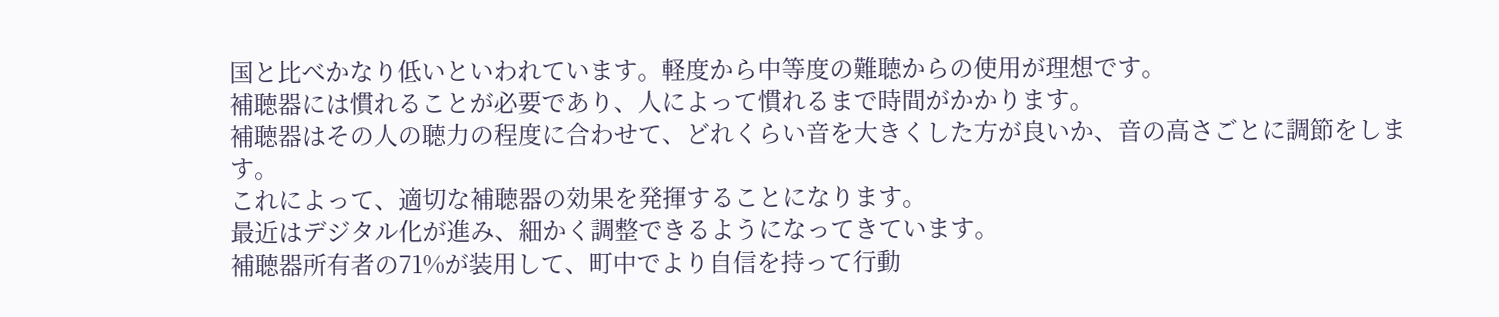国と比べかなり低いといわれています。軽度から中等度の難聴からの使用が理想です。
補聴器には慣れることが必要であり、人によって慣れるまで時間がかかります。
補聴器はその人の聴力の程度に合わせて、どれくらい音を大きくした方が良いか、音の高さごとに調節をします。
これによって、適切な補聴器の効果を発揮することになります。
最近はデジタル化が進み、細かく調整できるようになってきています。
補聴器所有者の71%が装用して、町中でより自信を持って行動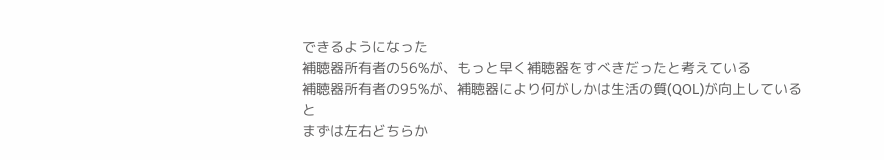できるようになった
補聴器所有者の56%が、もっと早く補聴器をすべきだったと考えている
補聴器所有者の95%が、補聴器により何がしかは生活の質(QOL)が向上していると
まずは左右どちらか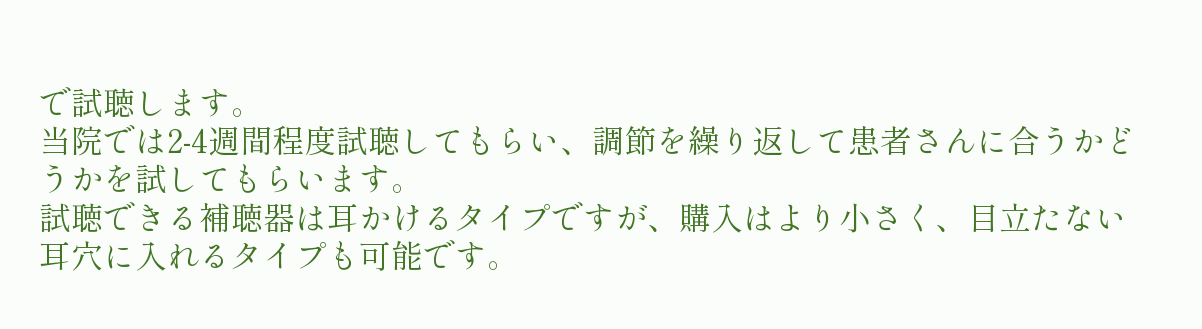で試聴します。
当院では2-4週間程度試聴してもらい、調節を繰り返して患者さんに合うかどうかを試してもらいます。
試聴できる補聴器は耳かけるタイプですが、購入はより小さく、目立たない耳穴に入れるタイプも可能です。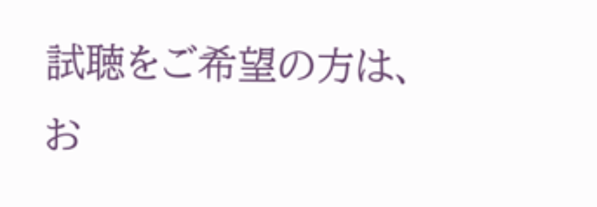試聴をご希望の方は、お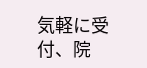気軽に受付、院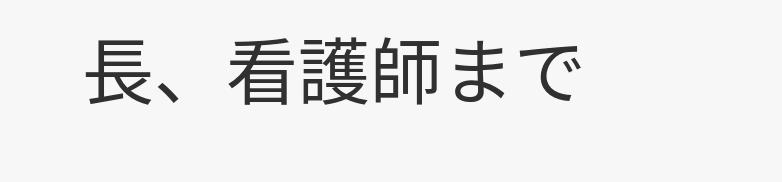長、看護師まで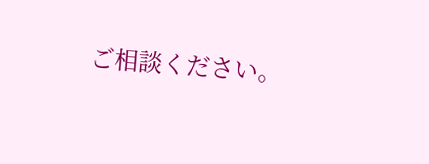ご相談ください。